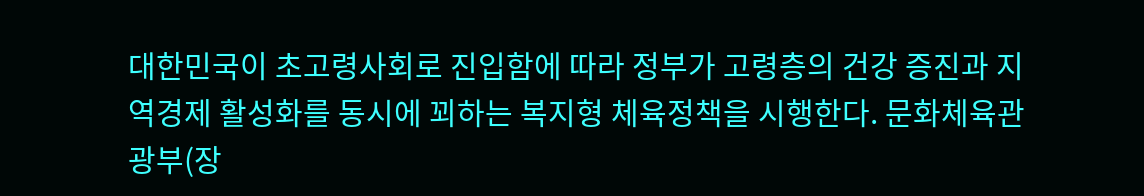대한민국이 초고령사회로 진입함에 따라 정부가 고령층의 건강 증진과 지역경제 활성화를 동시에 꾀하는 복지형 체육정책을 시행한다. 문화체육관광부(장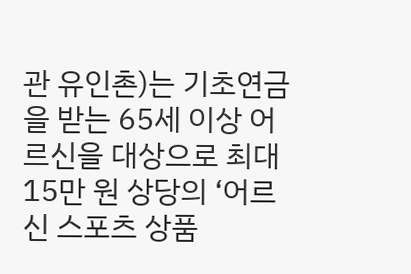관 유인촌)는 기초연금을 받는 65세 이상 어르신을 대상으로 최대 15만 원 상당의 ‘어르신 스포츠 상품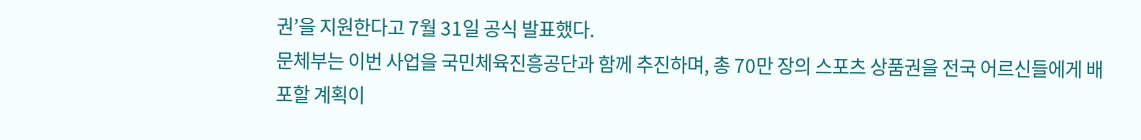권’을 지원한다고 7월 31일 공식 발표했다.
문체부는 이번 사업을 국민체육진흥공단과 함께 추진하며, 총 70만 장의 스포츠 상품권을 전국 어르신들에게 배포할 계획이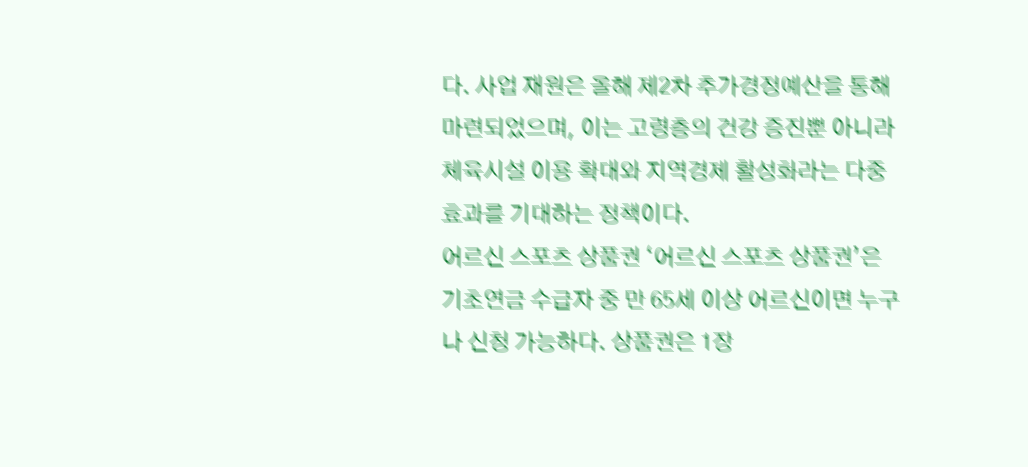다. 사업 재원은 올해 제2차 추가경정예산을 통해 마련되었으며, 이는 고령층의 건강 증진뿐 아니라 체육시설 이용 확대와 지역경제 활성화라는 다중 효과를 기대하는 정책이다.
어르신 스포츠 상품권 ‘어르신 스포츠 상품권’은 기초연금 수급자 중 만 65세 이상 어르신이면 누구나 신청 가능하다. 상품권은 1장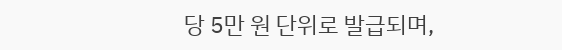당 5만 원 단위로 발급되며,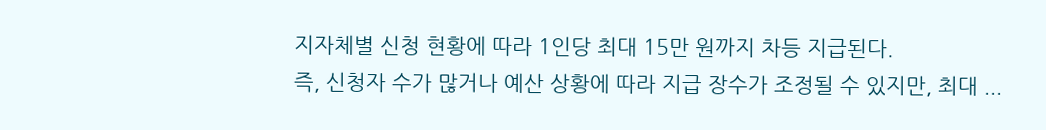지자체별 신청 현황에 따라 1인당 최대 15만 원까지 차등 지급된다.
즉, 신청자 수가 많거나 예산 상황에 따라 지급 장수가 조정될 수 있지만, 최대 ...